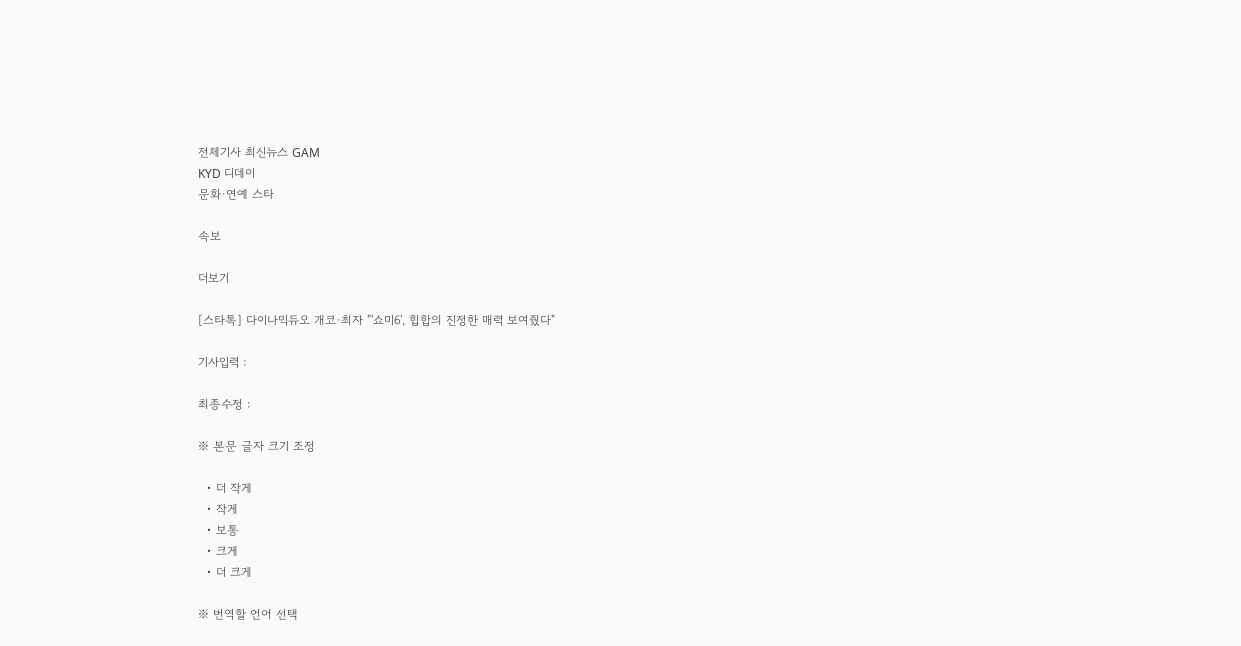전체기사 최신뉴스 GAM
KYD 디데이
문화·연예 스타

속보

더보기

[스타톡] 다이나믹듀오 개코·최자 "'쇼미6', 힙합의 진정한 매력 보여줬다"

기사입력 :

최종수정 :

※ 본문 글자 크기 조정

  • 더 작게
  • 작게
  • 보통
  • 크게
  • 더 크게

※ 번역할 언어 선택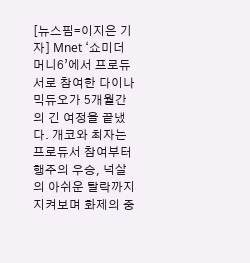[뉴스핌=이지은 기자] Mnet ‘쇼미더머니6’에서 프로듀서로 참여한 다이나믹듀오가 5개월간의 긴 여정을 끝냈다. 개코와 최자는 프로듀서 참여부터 행주의 우승, 넉살의 아쉬운 탈락까지 지켜보며 화제의 중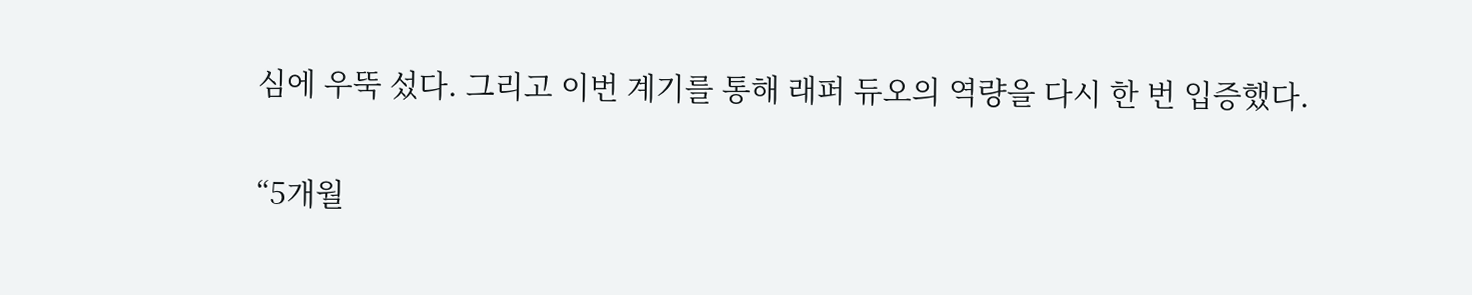심에 우뚝 섰다. 그리고 이번 계기를 통해 래퍼 듀오의 역량을 다시 한 번 입증했다.

“5개월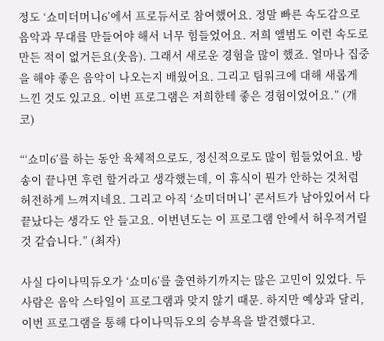정도 ‘쇼미더머니6’에서 프로듀서로 참여했어요. 정말 빠른 속도감으로 음악과 무대를 만들어야 해서 너무 힘들었어요. 저희 앨범도 이런 속도로 만든 적이 없거든요(웃음). 그래서 새로운 경험을 많이 했죠. 얼마나 집중을 해야 좋은 음악이 나오는지 배웠어요. 그리고 팀워크에 대해 새롭게 느낀 것도 있고요. 이번 프로그램은 저희한테 좋은 경험이었어요.” (개코)

“‘쇼미6’를 하는 동안 육체적으로도, 정신적으로도 많이 힘들었어요. 방송이 끝나면 후련 할거라고 생각했는데, 이 휴식이 뭔가 안하는 것처럼 허전하게 느껴지네요. 그리고 아직 ‘쇼미더머니’ 콘서트가 남아있어서 다 끝났다는 생각도 안 들고요. 이번년도는 이 프로그램 안에서 허우적거릴 것 같습니다.” (최자)

사실 다이나믹듀오가 ‘쇼미6’를 출연하기까지는 많은 고민이 있었다. 두 사람은 음악 스타일이 프로그램과 맞지 않기 때문. 하지만 예상과 달리, 이번 프로그램을 통해 다이나믹듀오의 승부욕을 발견했다고.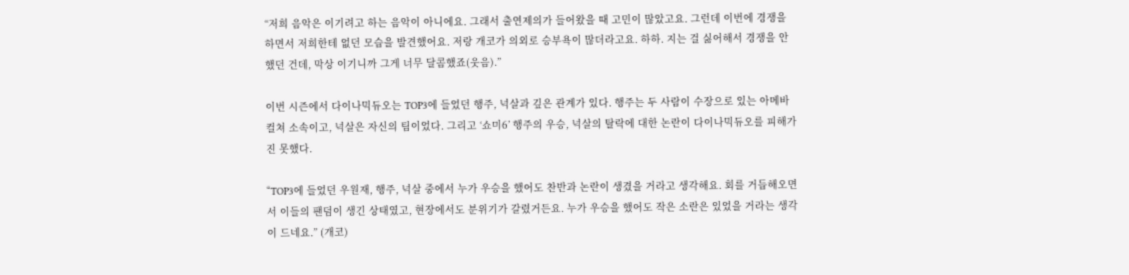“저희 음악은 이기려고 하는 음악이 아니에요. 그래서 출연제의가 들어왔을 때 고민이 많았고요. 그런데 이번에 경쟁을 하면서 저희한테 없던 모습을 발견했어요. 저랑 개코가 의외로 승부욕이 많더라고요. 하하. 지는 걸 싫어해서 경쟁을 안했던 건데, 막상 이기니까 그게 너무 달콤했죠(웃음).”

이번 시즌에서 다이나믹듀오는 TOP3에 들었던 행주, 넉살과 깊은 관계가 있다. 행주는 두 사람이 수장으로 있는 아메바컬쳐 소속이고, 넉살은 자신의 팀이었다. 그리고 ‘쇼미6’ 행주의 우승, 넉살의 탈락에 대한 논란이 다이나믹듀오를 피해가진 못했다.

“TOP3에 들었던 우원재, 행주, 넉살 중에서 누가 우승을 했어도 찬반과 논란이 생겼을 거라고 생각해요. 회를 거듭해오면서 이들의 팬덤이 생긴 상태였고, 현장에서도 분위기가 갈렸거든요. 누가 우승을 했어도 작은 소란은 있었을 거라는 생각이 드네요.” (개코)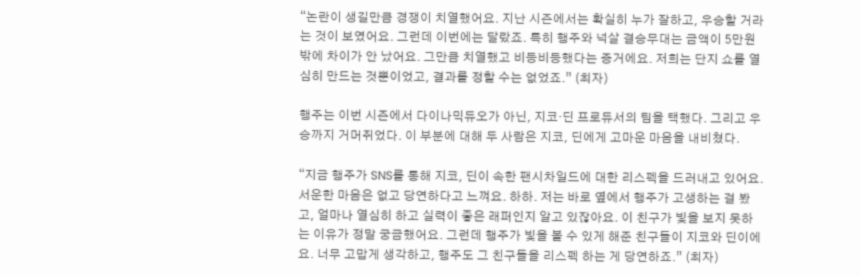“논란이 생길만큼 경쟁이 치열했어요. 지난 시즌에서는 확실히 누가 잘하고, 우승할 거라는 것이 보였어요. 그런데 이번에는 달랐죠. 특히 행주와 넉살 결승무대는 금액이 5만원 밖에 차이가 안 났어요. 그만큼 치열했고 비등비등했다는 증거에요. 저희는 단지 쇼를 열심히 만드는 것뿐이었고, 결과를 정할 수는 없었죠.” (최자)

행주는 이번 시즌에서 다이나믹듀오가 아닌, 지코‧딘 프로듀서의 팀을 택했다. 그리고 우승까지 거머쥐었다. 이 부분에 대해 두 사람은 지코, 딘에게 고마운 마음을 내비쳤다.

“지금 행주가 SNS를 통해 지코, 딘이 속한 팬시차일드에 대한 리스펙을 드러내고 있어요. 서운한 마음은 없고 당연하다고 느껴요. 하하. 저는 바로 옆에서 행주가 고생하는 걸 봤고, 얼마나 열심히 하고 실력이 좋은 래퍼인지 알고 있잖아요. 이 친구가 빛을 보지 못하는 이유가 정말 궁금했어요. 그런데 행주가 빛을 볼 수 있게 해준 친구들이 지코와 딘이에요. 너무 고맙게 생각하고, 행주도 그 친구들을 리스펙 하는 게 당연하죠.” (최자)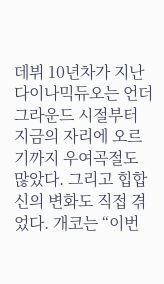데뷔 10년차가 지난 다이나믹듀오는 언더그라운드 시절부터 지금의 자리에 오르기까지 우여곡절도 많았다. 그리고 힙합신의 변화도 직접 겪었다. 개코는 “이번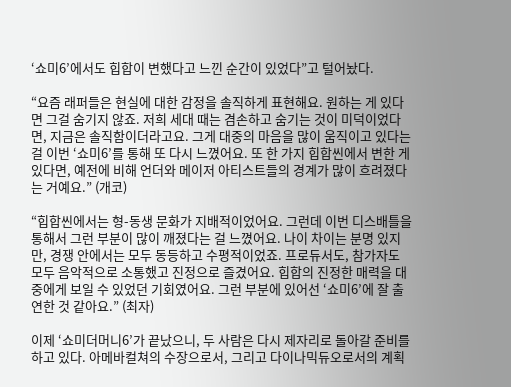‘쇼미6’에서도 힙합이 변했다고 느낀 순간이 있었다”고 털어놨다.

“요즘 래퍼들은 현실에 대한 감정을 솔직하게 표현해요. 원하는 게 있다면 그걸 숨기지 않죠. 저희 세대 때는 겸손하고 숨기는 것이 미덕이었다면, 지금은 솔직함이더라고요. 그게 대중의 마음을 많이 움직이고 있다는 걸 이번 ‘쇼미6’를 통해 또 다시 느꼈어요. 또 한 가지 힙합씬에서 변한 게 있다면, 예전에 비해 언더와 메이저 아티스트들의 경계가 많이 흐려졌다는 거예요.” (개코)

“힙합씬에서는 형-동생 문화가 지배적이었어요. 그런데 이번 디스배틀을 통해서 그런 부분이 많이 깨졌다는 걸 느꼈어요. 나이 차이는 분명 있지만, 경쟁 안에서는 모두 동등하고 수평적이었죠. 프로듀서도, 참가자도 모두 음악적으로 소통했고 진정으로 즐겼어요. 힙합의 진정한 매력을 대중에게 보일 수 있었던 기회였어요. 그런 부분에 있어선 ‘쇼미6’에 잘 출연한 것 같아요.” (최자)

이제 ‘쇼미더머니6’가 끝났으니, 두 사람은 다시 제자리로 돌아갈 준비를 하고 있다. 아메바컬쳐의 수장으로서, 그리고 다이나믹듀오로서의 계획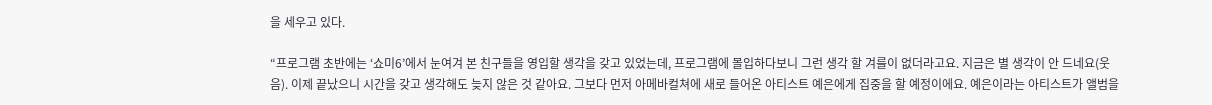을 세우고 있다.

“프로그램 초반에는 ‘쇼미6’에서 눈여겨 본 친구들을 영입할 생각을 갖고 있었는데, 프로그램에 몰입하다보니 그런 생각 할 겨를이 없더라고요. 지금은 별 생각이 안 드네요(웃음). 이제 끝났으니 시간을 갖고 생각해도 늦지 않은 것 같아요. 그보다 먼저 아메바컬쳐에 새로 들어온 아티스트 예은에게 집중을 할 예정이에요. 예은이라는 아티스트가 앨범을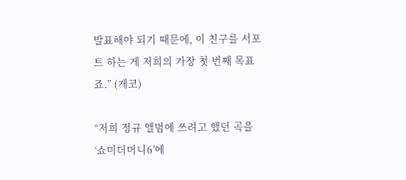발표해야 되기 때문에, 이 친구를 서포트 하는 게 저희의 가장 첫 번째 목표죠.” (개코)

“저희 정규 앨범에 쓰려고 했던 곡을 ‘쇼미더머니6’에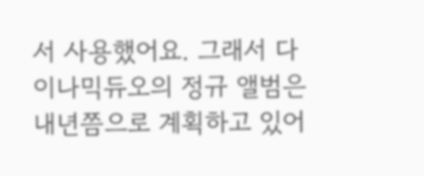서 사용했어요. 그래서 다이나믹듀오의 정규 앨범은 내년쯤으로 계획하고 있어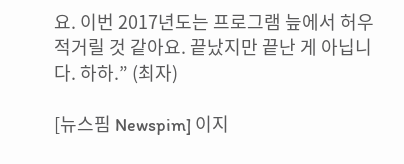요. 이번 2017년도는 프로그램 늪에서 허우적거릴 것 같아요. 끝났지만 끝난 게 아닙니다. 하하.” (최자)

[뉴스핌 Newspim] 이지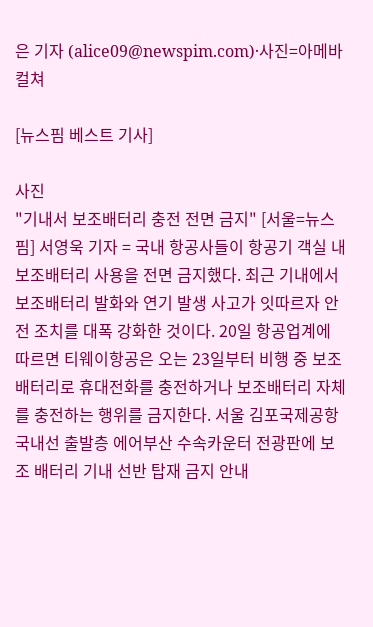은 기자 (alice09@newspim.com)·사진=아메바컬쳐

[뉴스핌 베스트 기사]

사진
"기내서 보조배터리 충전 전면 금지" [서울=뉴스핌] 서영욱 기자 = 국내 항공사들이 항공기 객실 내 보조배터리 사용을 전면 금지했다. 최근 기내에서 보조배터리 발화와 연기 발생 사고가 잇따르자 안전 조치를 대폭 강화한 것이다. 20일 항공업계에 따르면 티웨이항공은 오는 23일부터 비행 중 보조배터리로 휴대전화를 충전하거나 보조배터리 자체를 충전하는 행위를 금지한다. 서울 김포국제공항 국내선 출발층 에어부산 수속카운터 전광판에 보조 배터리 기내 선반 탑재 금지 안내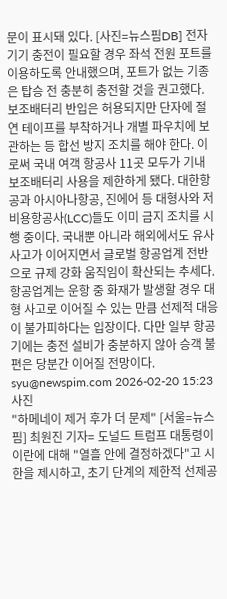문이 표시돼 있다. [사진=뉴스핌DB] 전자기기 충전이 필요할 경우 좌석 전원 포트를 이용하도록 안내했으며, 포트가 없는 기종은 탑승 전 충분히 충전할 것을 권고했다. 보조배터리 반입은 허용되지만 단자에 절연 테이프를 부착하거나 개별 파우치에 보관하는 등 합선 방지 조치를 해야 한다. 이로써 국내 여객 항공사 11곳 모두가 기내 보조배터리 사용을 제한하게 됐다. 대한항공과 아시아나항공, 진에어 등 대형사와 저비용항공사(LCC)들도 이미 금지 조치를 시행 중이다. 국내뿐 아니라 해외에서도 유사 사고가 이어지면서 글로벌 항공업계 전반으로 규제 강화 움직임이 확산되는 추세다. 항공업계는 운항 중 화재가 발생할 경우 대형 사고로 이어질 수 있는 만큼 선제적 대응이 불가피하다는 입장이다. 다만 일부 항공기에는 충전 설비가 충분하지 않아 승객 불편은 당분간 이어질 전망이다. syu@newspim.com 2026-02-20 15:23
사진
"하메네이 제거 후가 더 문제" [서울=뉴스핌] 최원진 기자= 도널드 트럼프 대통령이 이란에 대해 "열흘 안에 결정하겠다"고 시한을 제시하고, 초기 단계의 제한적 선제공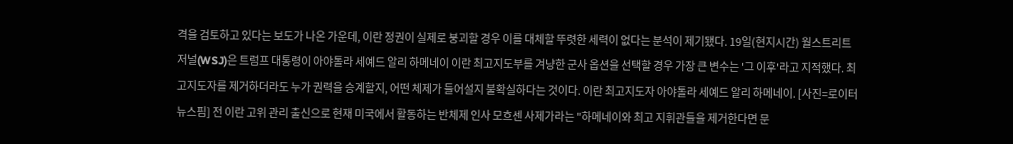격을 검토하고 있다는 보도가 나온 가운데, 이란 정권이 실제로 붕괴할 경우 이를 대체할 뚜렷한 세력이 없다는 분석이 제기됐다. 19일(현지시간) 월스트리트저널(WSJ)은 트럼프 대통령이 아야톨라 세예드 알리 하메네이 이란 최고지도부를 겨냥한 군사 옵션을 선택할 경우 가장 큰 변수는 '그 이후'라고 지적했다. 최고지도자를 제거하더라도 누가 권력을 승계할지, 어떤 체제가 들어설지 불확실하다는 것이다. 이란 최고지도자 아야톨라 세예드 알리 하메네이. [사진=로이터 뉴스핌] 전 이란 고위 관리 출신으로 현재 미국에서 활동하는 반체제 인사 모흐센 사제가라는 "하메네이와 최고 지휘관들을 제거한다면 문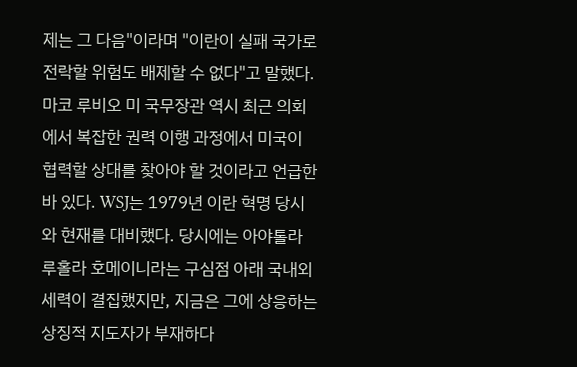제는 그 다음"이라며 "이란이 실패 국가로 전락할 위험도 배제할 수 없다"고 말했다. 마코 루비오 미 국무장관 역시 최근 의회에서 복잡한 권력 이행 과정에서 미국이 협력할 상대를 찾아야 할 것이라고 언급한 바 있다. WSJ는 1979년 이란 혁명 당시와 현재를 대비했다. 당시에는 아야톨라 루홀라 호메이니라는 구심점 아래 국내외 세력이 결집했지만, 지금은 그에 상응하는 상징적 지도자가 부재하다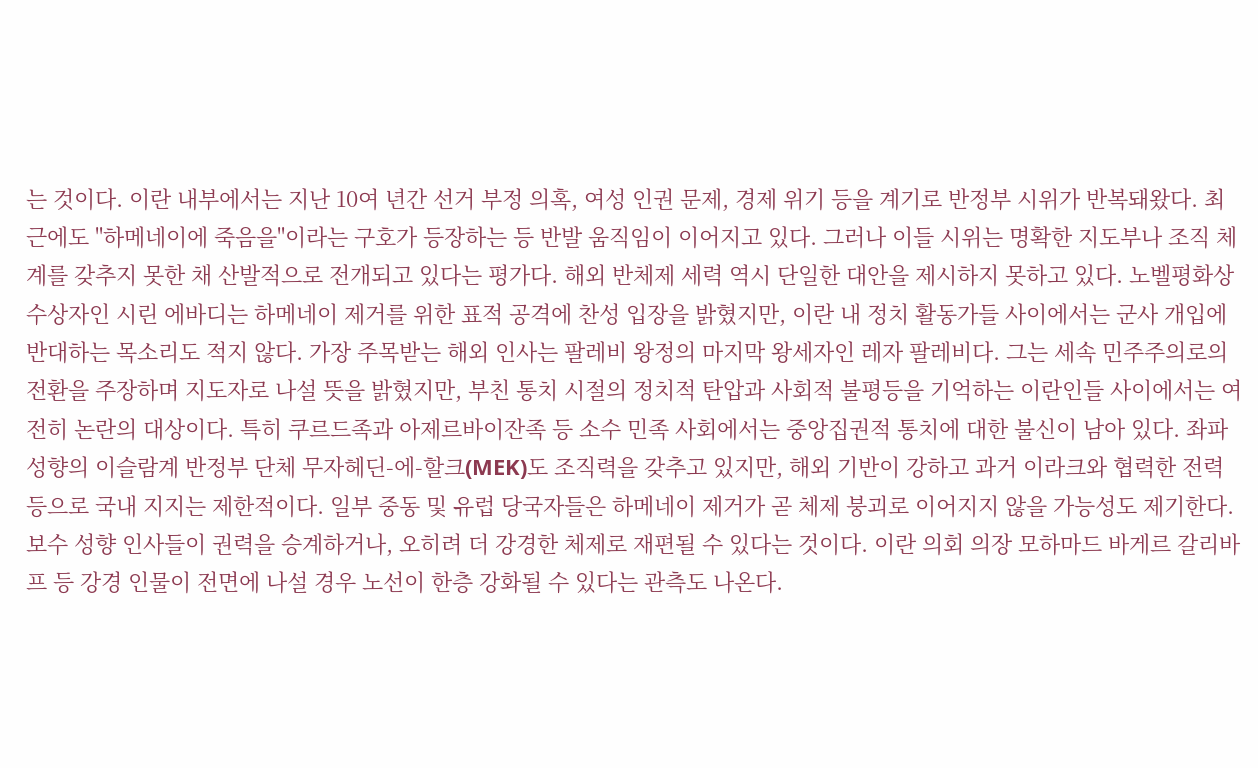는 것이다. 이란 내부에서는 지난 10여 년간 선거 부정 의혹, 여성 인권 문제, 경제 위기 등을 계기로 반정부 시위가 반복돼왔다. 최근에도 "하메네이에 죽음을"이라는 구호가 등장하는 등 반발 움직임이 이어지고 있다. 그러나 이들 시위는 명확한 지도부나 조직 체계를 갖추지 못한 채 산발적으로 전개되고 있다는 평가다. 해외 반체제 세력 역시 단일한 대안을 제시하지 못하고 있다. 노벨평화상 수상자인 시린 에바디는 하메네이 제거를 위한 표적 공격에 찬성 입장을 밝혔지만, 이란 내 정치 활동가들 사이에서는 군사 개입에 반대하는 목소리도 적지 않다. 가장 주목받는 해외 인사는 팔레비 왕정의 마지막 왕세자인 레자 팔레비다. 그는 세속 민주주의로의 전환을 주장하며 지도자로 나설 뜻을 밝혔지만, 부친 통치 시절의 정치적 탄압과 사회적 불평등을 기억하는 이란인들 사이에서는 여전히 논란의 대상이다. 특히 쿠르드족과 아제르바이잔족 등 소수 민족 사회에서는 중앙집권적 통치에 대한 불신이 남아 있다. 좌파 성향의 이슬람계 반정부 단체 무자헤딘-에-할크(MEK)도 조직력을 갖추고 있지만, 해외 기반이 강하고 과거 이라크와 협력한 전력 등으로 국내 지지는 제한적이다. 일부 중동 및 유럽 당국자들은 하메네이 제거가 곧 체제 붕괴로 이어지지 않을 가능성도 제기한다. 보수 성향 인사들이 권력을 승계하거나, 오히려 더 강경한 체제로 재편될 수 있다는 것이다. 이란 의회 의장 모하마드 바게르 갈리바프 등 강경 인물이 전면에 나설 경우 노선이 한층 강화될 수 있다는 관측도 나온다.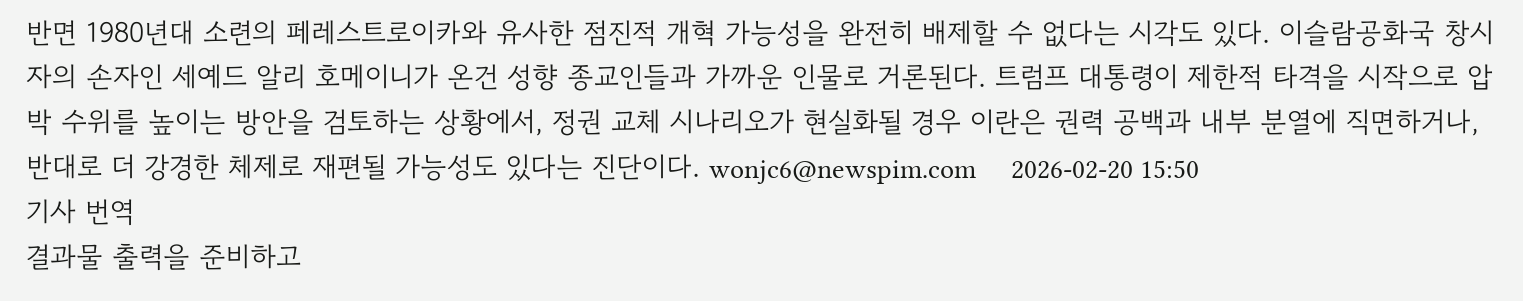반면 1980년대 소련의 페레스트로이카와 유사한 점진적 개혁 가능성을 완전히 배제할 수 없다는 시각도 있다. 이슬람공화국 창시자의 손자인 세예드 알리 호메이니가 온건 성향 종교인들과 가까운 인물로 거론된다. 트럼프 대통령이 제한적 타격을 시작으로 압박 수위를 높이는 방안을 검토하는 상황에서, 정권 교체 시나리오가 현실화될 경우 이란은 권력 공백과 내부 분열에 직면하거나, 반대로 더 강경한 체제로 재편될 가능성도 있다는 진단이다. wonjc6@newspim.com     2026-02-20 15:50
기사 번역
결과물 출력을 준비하고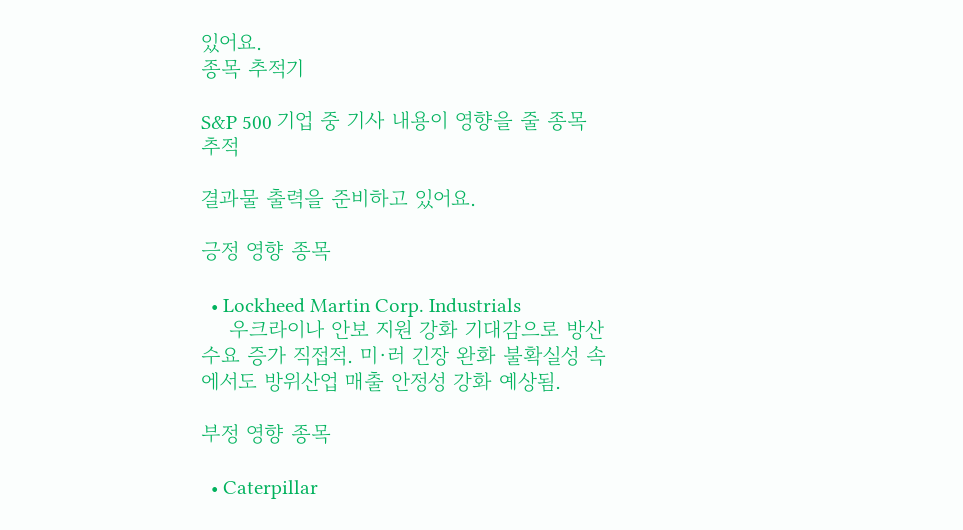있어요.
종목 추적기

S&P 500 기업 중 기사 내용이 영향을 줄 종목 추적

결과물 출력을 준비하고 있어요.

긍정 영향 종목

  • Lockheed Martin Corp. Industrials
    우크라이나 안보 지원 강화 기대감으로 방산 수요 증가 직접적. 미·러 긴장 완화 불확실성 속에서도 방위산업 매출 안정성 강화 예상됨.

부정 영향 종목

  • Caterpillar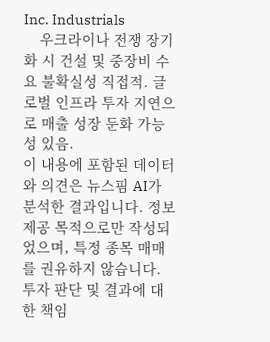Inc. Industrials
    우크라이나 전쟁 장기화 시 건설 및 중장비 수요 불확실성 직접적. 글로벌 인프라 투자 지연으로 매출 성장 둔화 가능성 있음.
이 내용에 포함된 데이터와 의견은 뉴스핌 AI가 분석한 결과입니다. 정보 제공 목적으로만 작성되었으며, 특정 종목 매매를 권유하지 않습니다. 투자 판단 및 결과에 대한 책임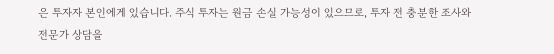은 투자자 본인에게 있습니다. 주식 투자는 원금 손실 가능성이 있으므로, 투자 전 충분한 조사와 전문가 상담을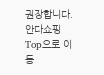권장합니다.
안다쇼핑
Top으로 이동